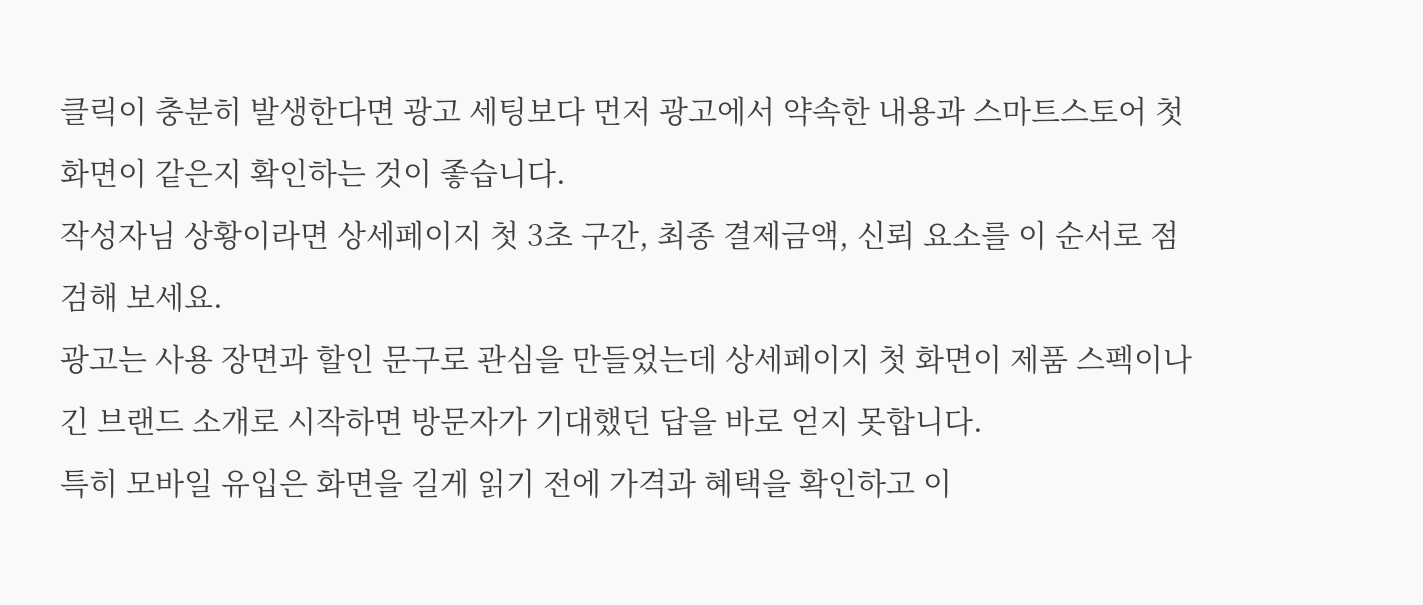클릭이 충분히 발생한다면 광고 세팅보다 먼저 광고에서 약속한 내용과 스마트스토어 첫 화면이 같은지 확인하는 것이 좋습니다.
작성자님 상황이라면 상세페이지 첫 3초 구간, 최종 결제금액, 신뢰 요소를 이 순서로 점검해 보세요.
광고는 사용 장면과 할인 문구로 관심을 만들었는데 상세페이지 첫 화면이 제품 스펙이나 긴 브랜드 소개로 시작하면 방문자가 기대했던 답을 바로 얻지 못합니다.
특히 모바일 유입은 화면을 길게 읽기 전에 가격과 혜택을 확인하고 이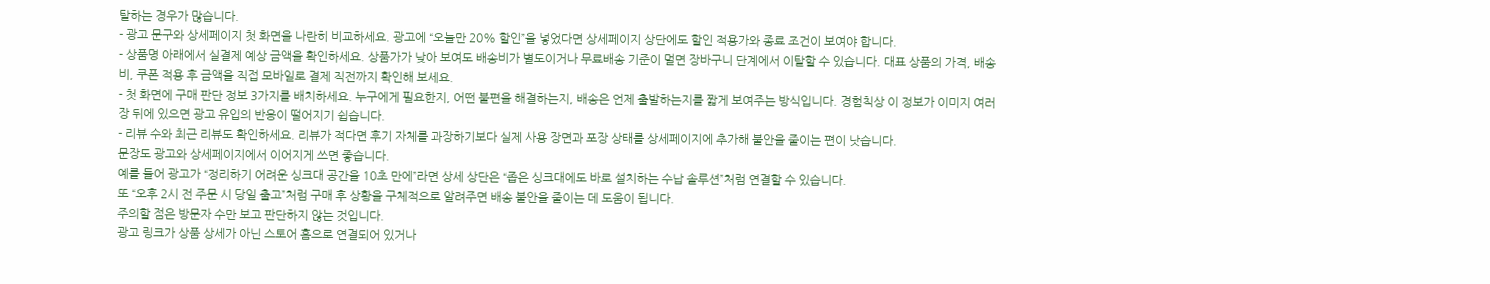탈하는 경우가 많습니다.
- 광고 문구와 상세페이지 첫 화면을 나란히 비교하세요. 광고에 “오늘만 20% 할인”을 넣었다면 상세페이지 상단에도 할인 적용가와 종료 조건이 보여야 합니다.
- 상품명 아래에서 실결제 예상 금액을 확인하세요. 상품가가 낮아 보여도 배송비가 별도이거나 무료배송 기준이 멀면 장바구니 단계에서 이탈할 수 있습니다. 대표 상품의 가격, 배송비, 쿠폰 적용 후 금액을 직접 모바일로 결제 직전까지 확인해 보세요.
- 첫 화면에 구매 판단 정보 3가지를 배치하세요. 누구에게 필요한지, 어떤 불편을 해결하는지, 배송은 언제 출발하는지를 짧게 보여주는 방식입니다. 경험칙상 이 정보가 이미지 여러 장 뒤에 있으면 광고 유입의 반응이 떨어지기 쉽습니다.
- 리뷰 수와 최근 리뷰도 확인하세요. 리뷰가 적다면 후기 자체를 과장하기보다 실제 사용 장면과 포장 상태를 상세페이지에 추가해 불안을 줄이는 편이 낫습니다.
문장도 광고와 상세페이지에서 이어지게 쓰면 좋습니다.
예를 들어 광고가 “정리하기 어려운 싱크대 공간을 10초 만에”라면 상세 상단은 “좁은 싱크대에도 바로 설치하는 수납 솔루션”처럼 연결할 수 있습니다.
또 “오후 2시 전 주문 시 당일 출고”처럼 구매 후 상황을 구체적으로 알려주면 배송 불안을 줄이는 데 도움이 됩니다.
주의할 점은 방문자 수만 보고 판단하지 않는 것입니다.
광고 링크가 상품 상세가 아닌 스토어 홈으로 연결되어 있거나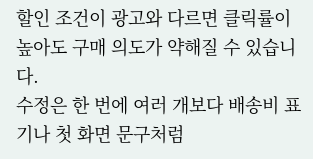할인 조건이 광고와 다르면 클릭률이 높아도 구매 의도가 약해질 수 있습니다.
수정은 한 번에 여러 개보다 배송비 표기나 첫 화면 문구처럼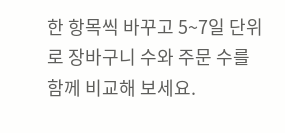한 항목씩 바꾸고 5~7일 단위로 장바구니 수와 주문 수를 함께 비교해 보세요.